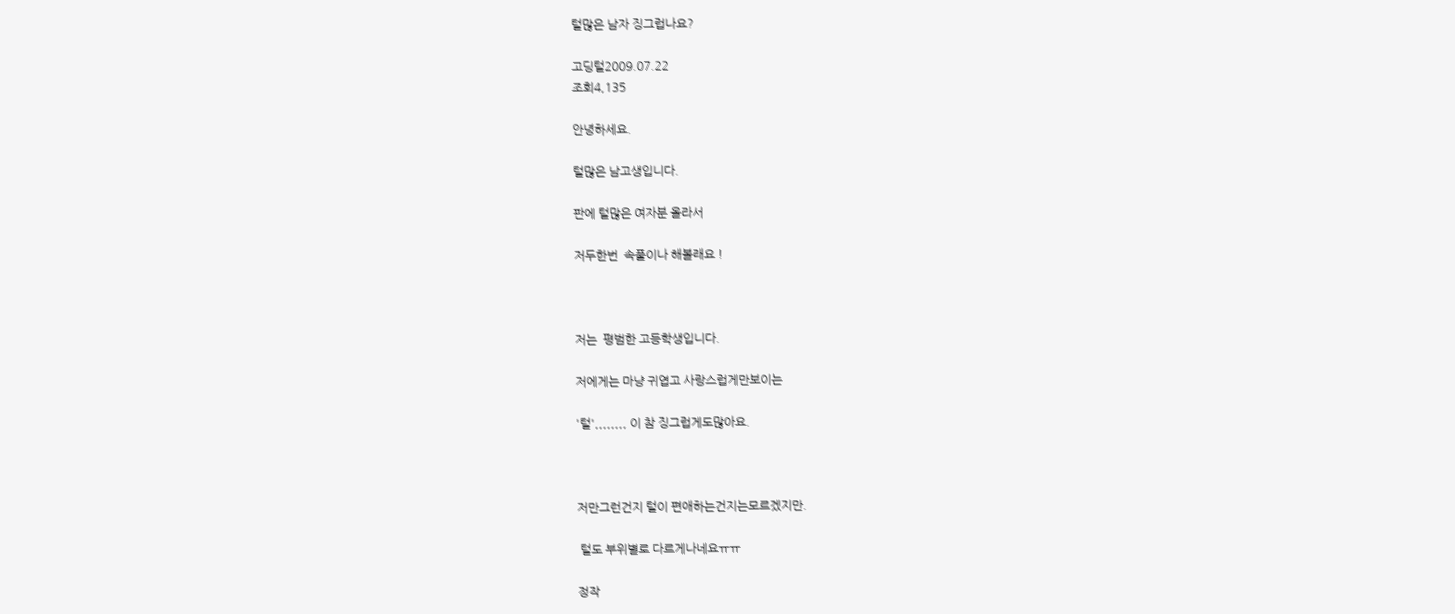털많은 남자 징그럽나요?

고딩털2009.07.22
조회4,135

안녕하세요.

털많은 남고생입니다.

판에 털많은 여자분 올라서

저두한번  속풀이나 해볼래요 !



저는  평범한 고등학생입니다.

저에게는 마냥 귀엽고 사랑스럽게만보이는

'털',,,,,,,, 이 참 징그럽게도많아요.



저만그런건지 털이 편애하는건지는모르겠지만.

 털도 부위별로 다르게나네요ㅠㅠ

정작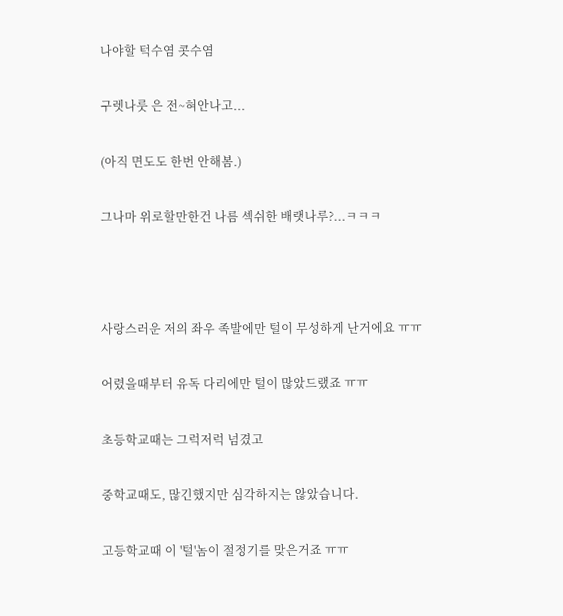나야할 턱수염 콧수염

구렛나룻 은 전~혀안나고...

(아직 면도도 한번 안해봄.)

그나마 위로할만한건 나름 섹쉬한 배랫나루?...ㅋㅋㅋ



사랑스러운 저의 좌우 족발에만 털이 무성하게 난거에요 ㅠㅠ

어렸을때부터 유독 다리에만 털이 많았드랬죠 ㅠㅠ

초등학교때는 그럭저럭 넘겼고

중학교때도, 많긴했지만 심각하지는 않았습니다.

고등학교때 이 '털'놈이 절정기를 맞은거죠 ㅠㅠ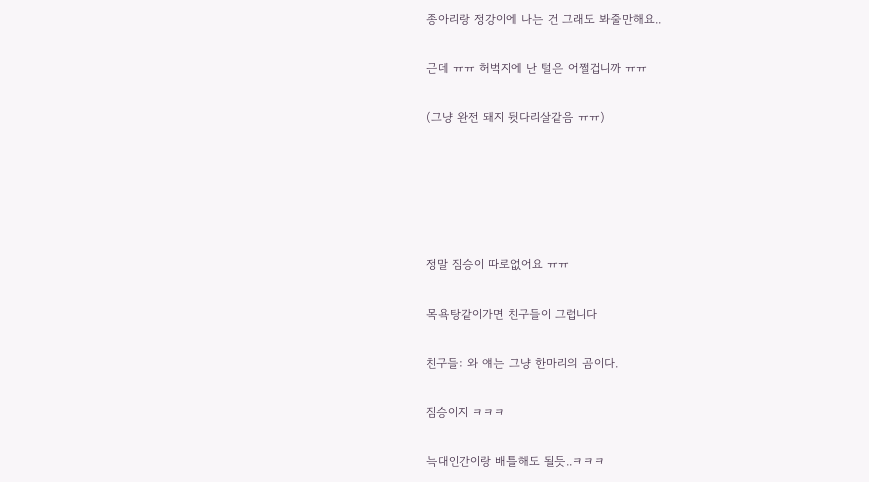종아리랑 정강이에 나는 건 그래도 봐줄만해요..

근데 ㅠㅠ 허벅지에 난 털은 어쩔겁니까 ㅠㅠ

(그냥 완전 돼지 뒷다리살같음 ㅠㅠ)





정말 짐승이 따로없어요 ㅠㅠ

목욕탕같이가면 친구들이 그럽니다

친구들: 와 얘는 그냥 한마리의 곰이다.

짐승이지 ㅋㅋㅋ

늑대인간이랑 배틀해도 될듯..ㅋㅋㅋ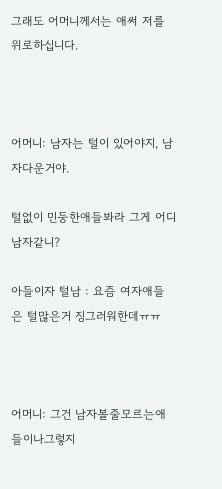그래도 어머니께서는 애써 저를 위로하십니다.



어머니: 남자는 털이 있어야지, 남자다운거야.

털없이 민둥한애들봐라 그게 어디 남자같니?

아들이자 털남 : 요즘 여자애들은 털많은거 징그러워한데ㅠㅠ



어머니: 그건 남자볼줄모르는애들이나그렇지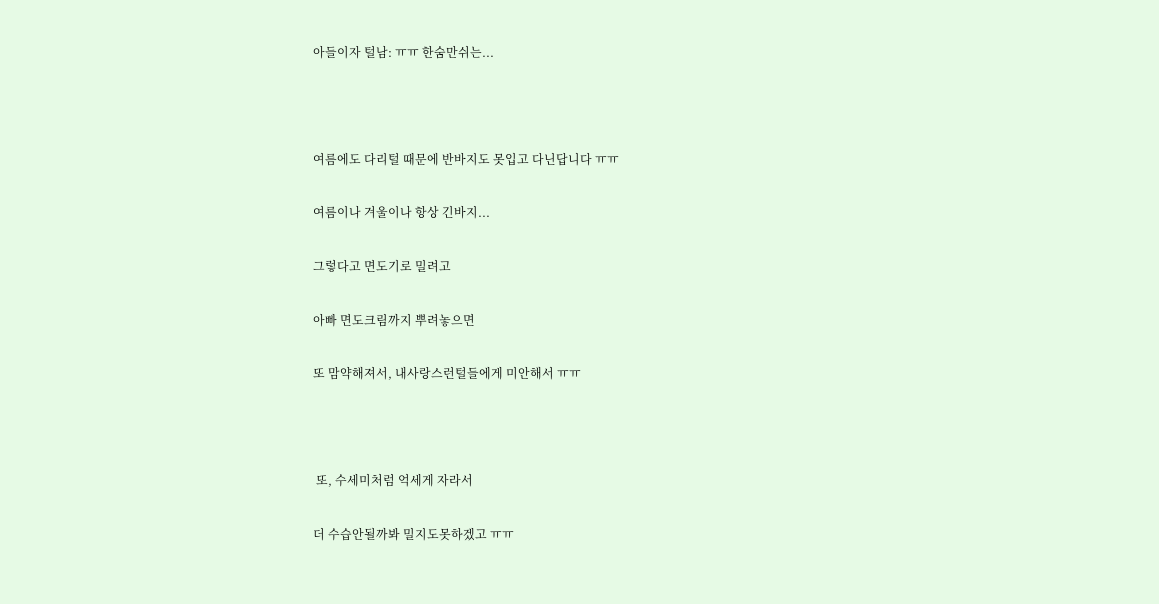아들이자 털남: ㅠㅠ 한숨만쉬는...



여름에도 다리털 때문에 반바지도 못입고 다닌답니다 ㅠㅠ

여름이나 겨울이나 항상 긴바지...

그렇다고 면도기로 밀려고

아빠 면도크림까지 뿌려놓으면

또 맘약해져서, 내사랑스런털들에게 미안해서 ㅠㅠ



 또, 수세미처럼 억세게 자라서

더 수습안될까봐 밀지도못하겠고 ㅠㅠ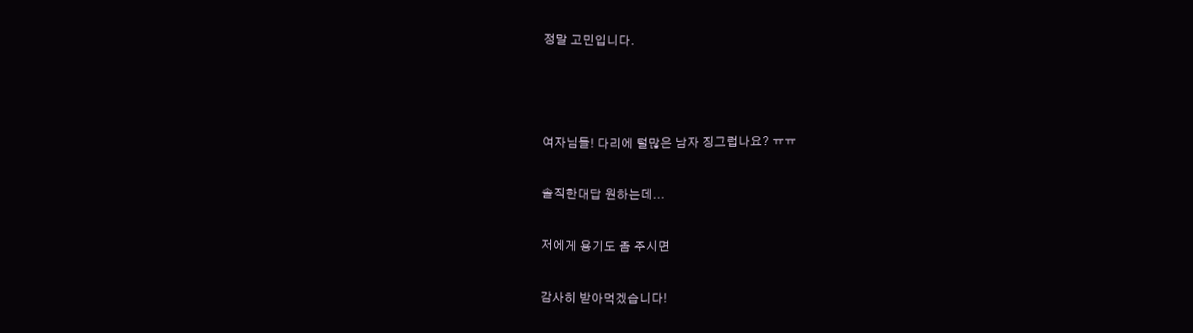정말 고민입니다.



여자님들! 다리에 털많은 남자 징그럽나요? ㅠㅠ

솔직한대답 원하는데...

저에게 용기도 좀 주시면

감사히 받아먹겠습니다!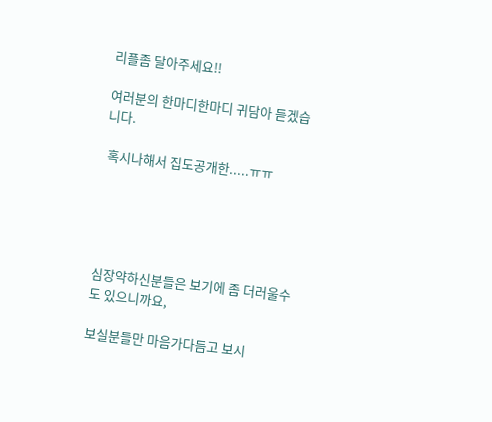리플좀 달아주세요!!

여러분의 한마디한마디 귀담아 듣겠습니다.

 혹시나해서 집도공개한.....ㅠㅠ





심장약하신분들은 보기에 좀 더러울수도 있으니까요,

보실분들만 마음가다듬고 보시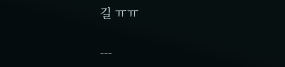길 ㅠㅠ

---